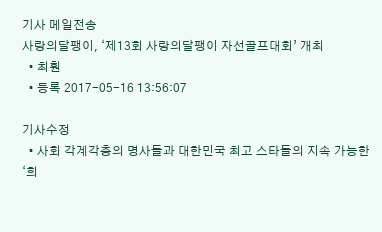기사 메일전송
사랑의달팽이, ‘제13회 사랑의달팽이 자선골프대회’ 개최
  • 최훤
  • 등록 2017-05-16 13:56:07

기사수정
  • 사회 각계각층의 명사들과 대한민국 최고 스타들의 지속 가능한 ‘희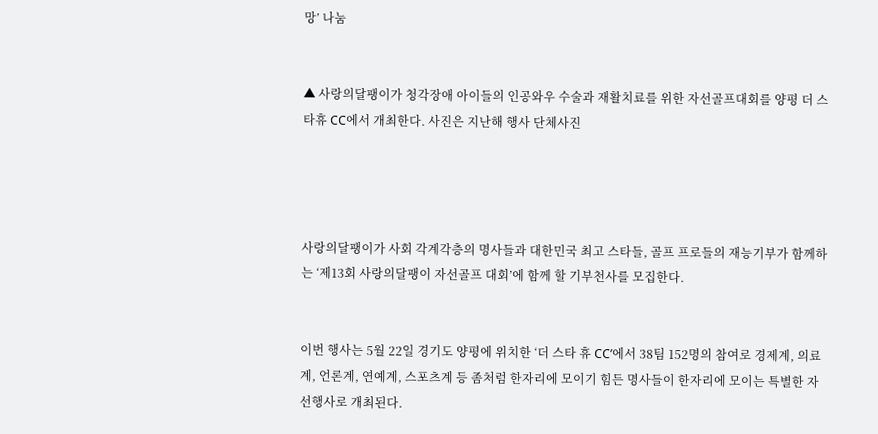망’ 나눔


▲ 사랑의달팽이가 청각장애 아이들의 인공와우 수술과 재활치료를 위한 자선골프대회를 양평 더 스타휴 CC에서 개최한다. 사진은 지난해 행사 단체사진




사랑의달팽이가 사회 각계각층의 명사들과 대한민국 최고 스타들, 골프 프로들의 재능기부가 함께하는 ‘제13회 사랑의달팽이 자선골프 대회’에 함께 할 기부천사를 모집한다.


이번 행사는 5월 22일 경기도 양평에 위치한 ‘더 스타 휴 CC’에서 38팀 152명의 참여로 경제계, 의료계, 언론계, 연예계, 스포츠계 등 좀처럼 한자리에 모이기 힘든 명사들이 한자리에 모이는 특별한 자선행사로 개최된다.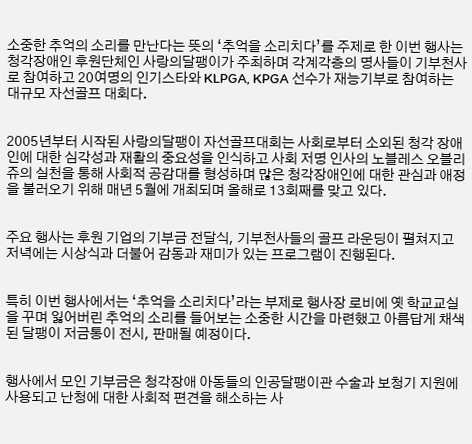소중한 추억의 소리를 만난다는 뜻의 ‘추억을 소리치다’를 주제로 한 이번 행사는 청각장애인 후원단체인 사랑의달팽이가 주최하며 각계각층의 명사들이 기부천사로 참여하고 20여명의 인기스타와 KLPGA, KPGA 선수가 재능기부로 참여하는 대규모 자선골프 대회다.


2005년부터 시작된 사랑의달팽이 자선골프대회는 사회로부터 소외된 청각 장애인에 대한 심각성과 재활의 중요성을 인식하고 사회 저명 인사의 노블레스 오블리쥬의 실천을 통해 사회적 공감대를 형성하며 많은 청각장애인에 대한 관심과 애정을 불러오기 위해 매년 5월에 개최되며 올해로 13회째를 맞고 있다.


주요 행사는 후원 기업의 기부금 전달식, 기부천사들의 골프 라운딩이 펼쳐지고 저녁에는 시상식과 더불어 감동과 재미가 있는 프로그램이 진행된다.


특히 이번 행사에서는 ‘추억을 소리치다’라는 부제로 행사장 로비에 옛 학교교실을 꾸며 잃어버린 추억의 소리를 들어보는 소중한 시간을 마련했고 아름답게 채색된 달팽이 저금통이 전시, 판매될 예정이다.


행사에서 모인 기부금은 청각장애 아동들의 인공달팽이관 수술과 보청기 지원에 사용되고 난청에 대한 사회적 편견을 해소하는 사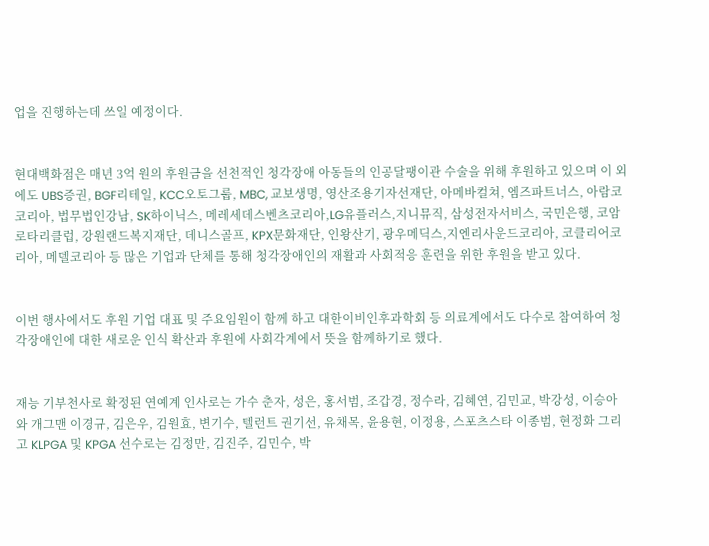업을 진행하는데 쓰일 예정이다.


현대백화점은 매년 3억 원의 후원금을 선천적인 청각장애 아동들의 인공달팽이관 수술을 위해 후원하고 있으며 이 외에도 UBS증권, BGF리테일, KCC오토그룹, MBC, 교보생명, 영산조용기자선재단, 아메바컬쳐, 엠즈파트너스, 아람코코리아, 법무법인강남, SK하이닉스, 메레세데스벤츠코리아,LG유플러스,지니뮤직, 삼성전자서비스, 국민은행, 코암로타리클럽, 강원랜드복지재단, 데니스골프, KPX문화재단, 인왕산기, 광우메딕스,지엔리사운드코리아, 코클리어코리아, 메델코리아 등 많은 기업과 단체를 통해 청각장애인의 재활과 사회적응 훈련을 위한 후원을 받고 있다.


이번 행사에서도 후원 기업 대표 및 주요임원이 함께 하고 대한이비인후과학회 등 의료계에서도 다수로 참여하여 청각장애인에 대한 새로운 인식 확산과 후원에 사회각계에서 뜻을 함께하기로 했다.


재능 기부천사로 확정된 연예계 인사로는 가수 춘자, 성은, 홍서범, 조갑경, 정수라, 김혜연, 김민교, 박강성, 이승아와 개그맨 이경규, 김은우, 김원효, 변기수, 텔런트 권기선, 유채목, 윤용현, 이정용, 스포츠스타 이종범, 현정화 그리고 KLPGA 및 KPGA 선수로는 김정만, 김진주, 김민수, 박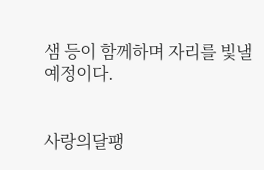샘 등이 함께하며 자리를 빛낼 예정이다.


사랑의달팽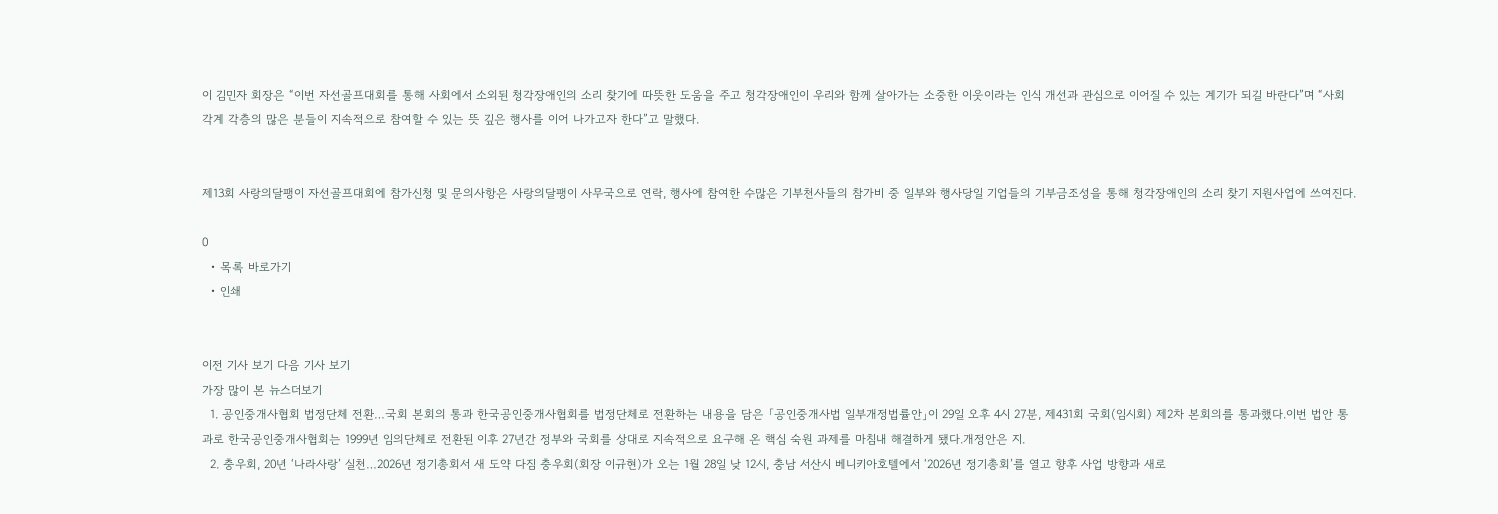이 김민자 회장은 “이번 자선골프대회를 통해 사회에서 소외된 청각장애인의 소리 찾기에 따뜻한 도움을 주고 청각장애인이 우리와 함께 살아가는 소중한 이웃이라는 인식 개선과 관심으로 이어질 수 있는 계기가 되길 바란다”며 “사회 각계 각층의 많은 분들이 지속적으로 참여할 수 있는 뜻 깊은 행사를 이어 나가고자 한다”고 말했다.


제13회 사랑의달팽이 자선골프대회에 참가신청 및 문의사항은 사랑의달팽이 사무국으로 연락, 행사에 참여한 수많은 기부천사들의 참가비 중 일부와 행사당일 기업들의 기부금조성을 통해 청각장애인의 소리 찾기 지원사업에 쓰여진다.

0
  • 목록 바로가기
  • 인쇄


이전 기사 보기 다음 기사 보기
가장 많이 본 뉴스더보기
  1. 공인중개사협회 법정단체 전환…국회 본회의 통과 한국공인중개사협회를 법정단체로 전환하는 내용을 담은 「공인중개사법 일부개정법률안」이 29일 오후 4시 27분, 제431회 국회(임시회) 제2차 본회의를 통과했다.이번 법안 통과로 한국공인중개사협회는 1999년 임의단체로 전환된 이후 27년간 정부와 국회를 상대로 지속적으로 요구해 온 핵심 숙원 과제를 마침내 해결하게 됐다.개정안은 지.
  2. 충우회, 20년 ‘나라사랑’ 실천…2026년 정기총회서 새 도약 다짐 충우회(회장 이규현)가 오는 1월 28일 낮 12시, 충남 서산시 베니키아호텔에서 ‘2026년 정기총회’를 열고 향후 사업 방향과 새로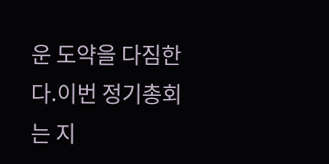운 도약을 다짐한다.이번 정기총회는 지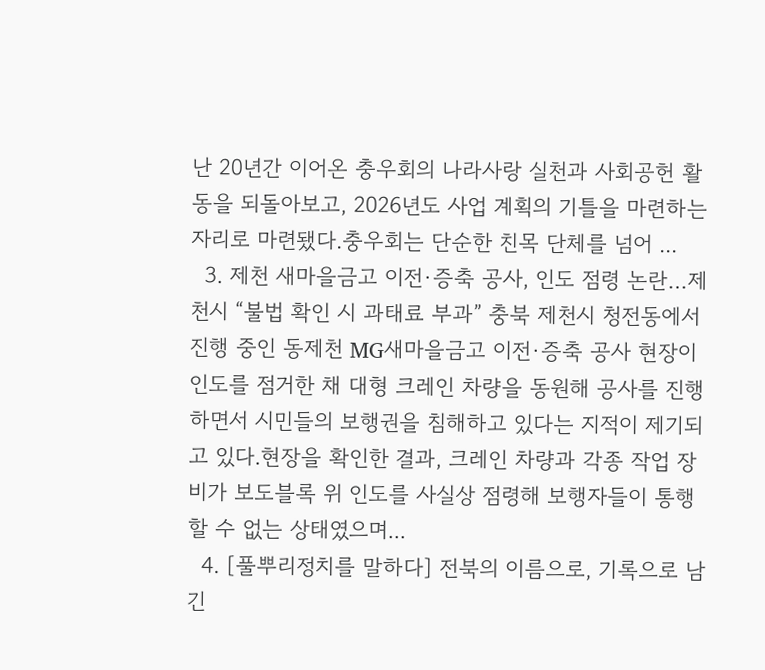난 20년간 이어온 충우회의 나라사랑 실천과 사회공헌 활동을 되돌아보고, 2026년도 사업 계획의 기틀을 마련하는 자리로 마련됐다.충우회는 단순한 친목 단체를 넘어 ...
  3. 제천 새마을금고 이전·증축 공사, 인도 점령 논란…제천시 “불법 확인 시 과태료 부과” 충북 제천시 청전동에서 진행 중인 동제천 MG새마을금고 이전·증축 공사 현장이 인도를 점거한 채 대형 크레인 차량을 동원해 공사를 진행하면서 시민들의 보행권을 침해하고 있다는 지적이 제기되고 있다.현장을 확인한 결과, 크레인 차량과 각종 작업 장비가 보도블록 위 인도를 사실상 점령해 보행자들이 통행할 수 없는 상태였으며...
  4. [풀뿌리정치를 말하다] 전북의 이름으로, 기록으로 남긴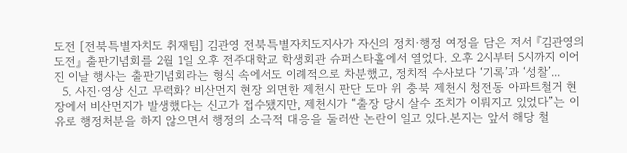도전 [전북특별자치도 취재팀] 김관영 전북특별자치도지사가 자신의 정치·행정 여정을 담은 저서 『김관영의 도전』 출판기념회를 2월 1일 오후 전주대학교 학생회관 슈퍼스타홀에서 열었다. 오후 2시부터 5시까지 이어진 이날 행사는 출판기념회라는 형식 속에서도 이례적으로 차분했고, 정치적 수사보다 ‘기록’과 ‘성찰’...
  5. 사진·영상 신고 무력화? 비산먼지 현장 외면한 제천시 판단 도마 위 충북 제천시 청전동 아파트철거 현장에서 비산먼지가 발생했다는 신고가 접수됐지만, 제천시가 “출장 당시 살수 조치가 이뤄지고 있었다”는 이유로 행정처분을 하지 않으면서 행정의 소극적 대응을 둘러싼 논란이 일고 있다.본지는 앞서 해당 철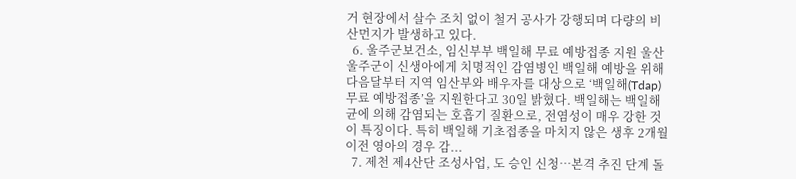거 현장에서 살수 조치 없이 철거 공사가 강행되며 다량의 비산먼지가 발생하고 있다.
  6. 울주군보건소, 임신부부 백일해 무료 예방접종 지원 울산 울주군이 신생아에게 치명적인 감염병인 백일해 예방을 위해 다음달부터 지역 임산부와 배우자를 대상으로 ‘백일해(Tdap) 무료 예방접종’을 지원한다고 30일 밝혔다. 백일해는 백일해균에 의해 감염되는 호흡기 질환으로, 전염성이 매우 강한 것이 특징이다. 특히 백일해 기초접종을 마치지 않은 생후 2개월 이전 영아의 경우 감...
  7. 제천 제4산단 조성사업, 도 승인 신청…본격 추진 단계 돌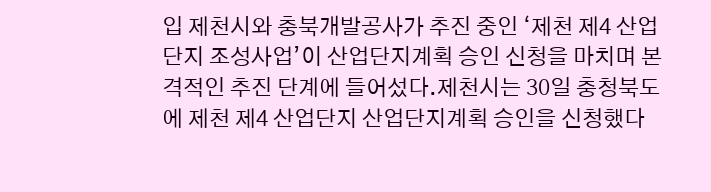입 제천시와 충북개발공사가 추진 중인 ‘제천 제4 산업단지 조성사업’이 산업단지계획 승인 신청을 마치며 본격적인 추진 단계에 들어섰다.제천시는 30일 충청북도에 제천 제4 산업단지 산업단지계획 승인을 신청했다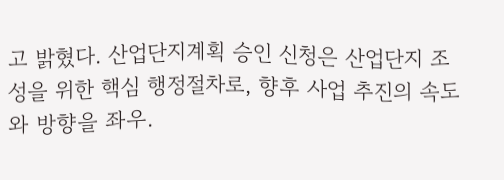고 밝혔다. 산업단지계획 승인 신청은 산업단지 조성을 위한 핵심 행정절차로, 향후 사업 추진의 속도와 방향을 좌우.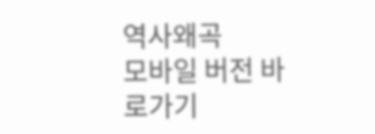역사왜곡
모바일 버전 바로가기